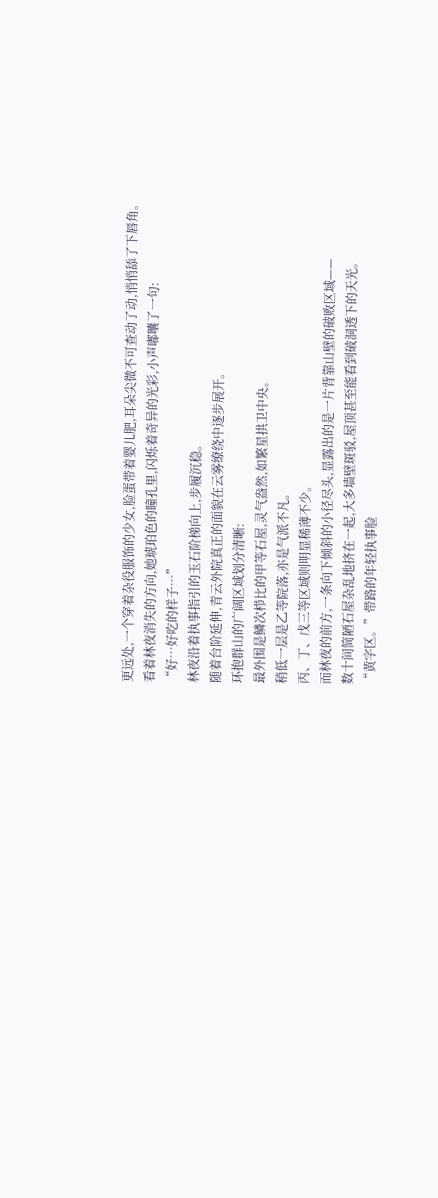更远处,一个穿着杂役服饰的少女,脸蛋带着婴儿肥,耳朵尖微不可查动了动,悄悄舔了下唇角。
看着林夜消失的方向,她琥珀色的瞳孔里,闪烁着奇异的光彩,小声嘟囔了一句:
“好…好吃的样子…”
林夜沿着执事指引的玉石阶梯向上,步履沉稳。
随着台阶延伸,青云外院真正的面貌在云雾缭绕中逐步展开。
环抱群山的广阔区域划分清晰:
最外围是鳞次栉比的甲等石屋,灵气盎然,如繁星拱卫中央。
稍低一层是乙等院落,亦是气派不凡。
丙、丁、戊三等区域则明显稀薄不少。
而林夜的前方,一条向下倾斜的小径尽头,显露出的是一片背靠山壁的破败区域——
数十间简陋石屋杂乱地挤在一起,大多墙壁斑驳,屋顶甚至能看到破洞透下的天光。
“黄字区。”带路的年轻执事脸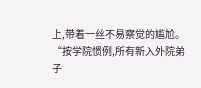上,带着一丝不易察觉的尴尬。
“按学院惯例,所有新入外院弟子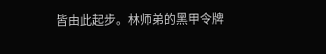皆由此起步。林师弟的黑甲令牌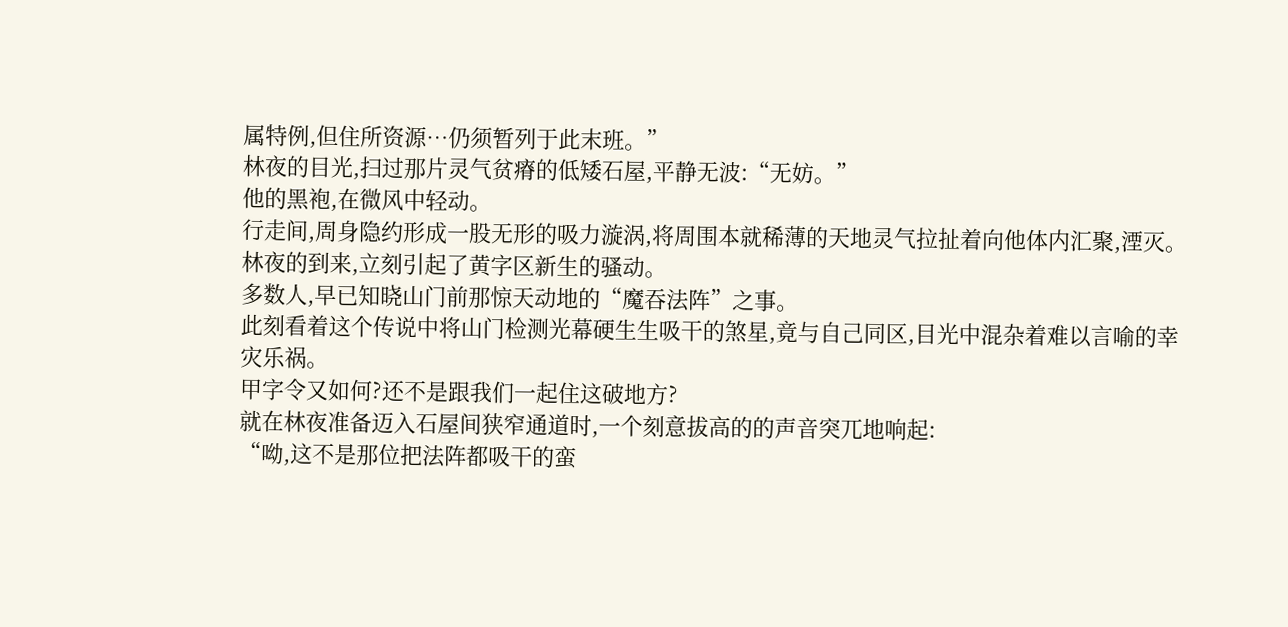属特例,但住所资源…仍须暂列于此末班。”
林夜的目光,扫过那片灵气贫瘠的低矮石屋,平静无波:“无妨。”
他的黑袍,在微风中轻动。
行走间,周身隐约形成一股无形的吸力漩涡,将周围本就稀薄的天地灵气拉扯着向他体内汇聚,湮灭。
林夜的到来,立刻引起了黄字区新生的骚动。
多数人,早已知晓山门前那惊天动地的“魔吞法阵”之事。
此刻看着这个传说中将山门检测光幕硬生生吸干的煞星,竟与自己同区,目光中混杂着难以言喻的幸灾乐祸。
甲字令又如何?还不是跟我们一起住这破地方?
就在林夜准备迈入石屋间狭窄通道时,一个刻意拔高的的声音突兀地响起:
“呦,这不是那位把法阵都吸干的蛮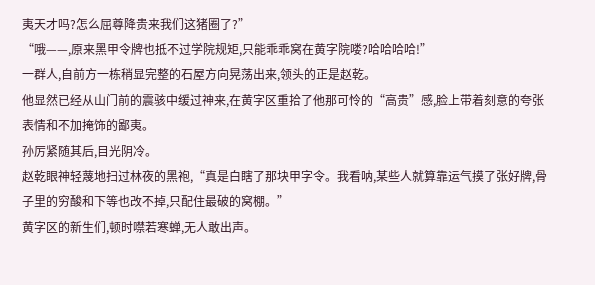夷天才吗?怎么屈尊降贵来我们这猪圈了?”
“哦——,原来黑甲令牌也抵不过学院规矩,只能乖乖窝在黄字院喽?哈哈哈哈!”
一群人,自前方一栋稍显完整的石屋方向晃荡出来,领头的正是赵乾。
他显然已经从山门前的震骇中缓过神来,在黄字区重拾了他那可怜的“高贵”感,脸上带着刻意的夸张表情和不加掩饰的鄙夷。
孙厉紧随其后,目光阴冷。
赵乾眼神轻蔑地扫过林夜的黑袍,“真是白瞎了那块甲字令。我看呐,某些人就算靠运气摸了张好牌,骨子里的穷酸和下等也改不掉,只配住最破的窝棚。”
黄字区的新生们,顿时噤若寒蝉,无人敢出声。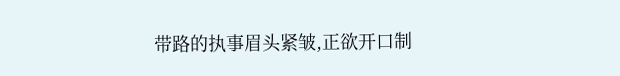带路的执事眉头紧皱,正欲开口制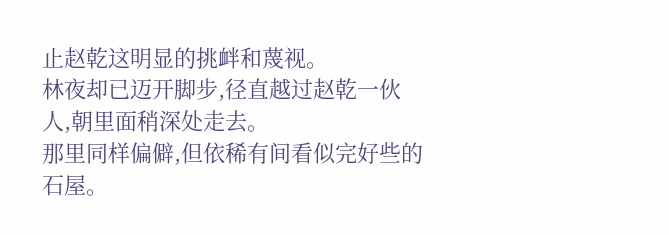止赵乾这明显的挑衅和蔑视。
林夜却已迈开脚步,径直越过赵乾一伙人,朝里面稍深处走去。
那里同样偏僻,但依稀有间看似完好些的石屋。